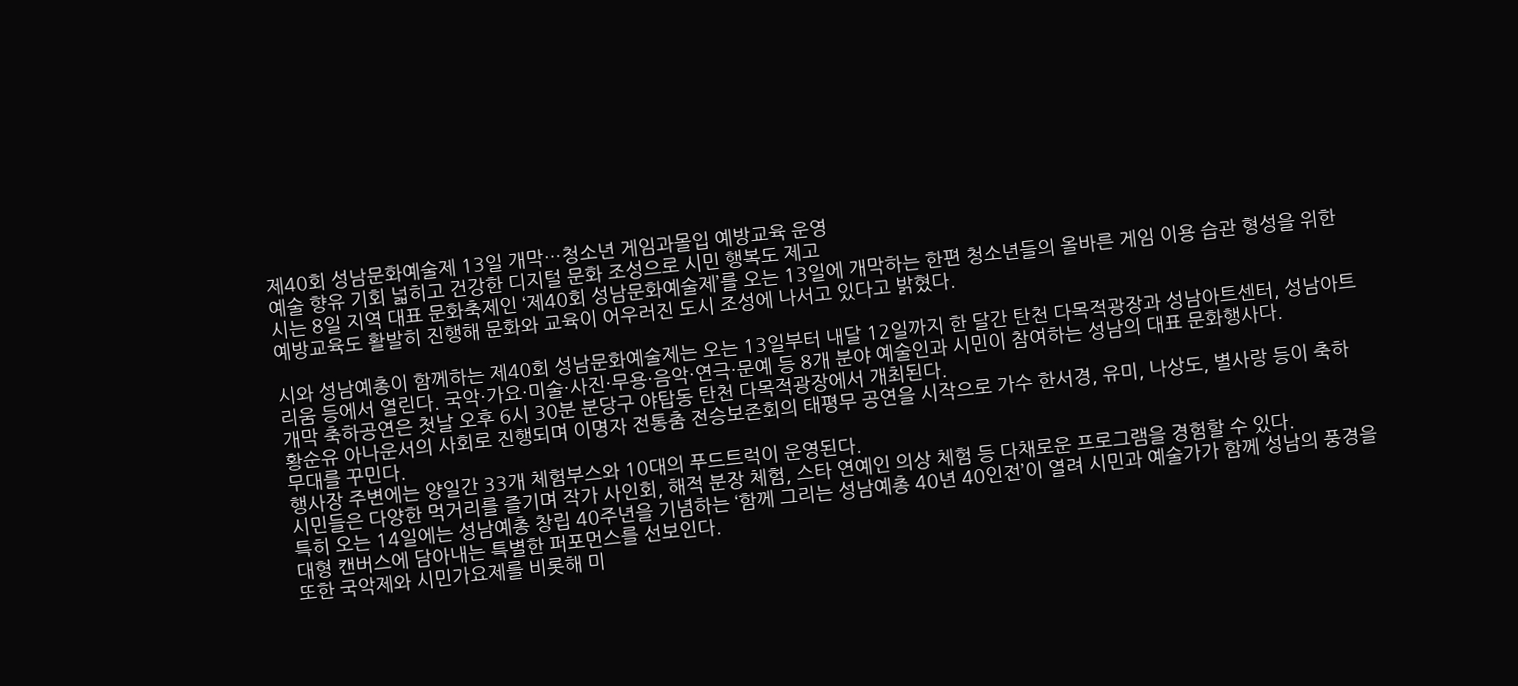제40회 성남문화예술제 13일 개막…청소년 게임과몰입 예방교육 운영
예술 향유 기회 넓히고 건강한 디지털 문화 조성으로 시민 행복도 제고
시는 8일 지역 대표 문화축제인 ‘제40회 성남문화예술제’를 오는 13일에 개막하는 한편 청소년들의 올바른 게임 이용 습관 형성을 위한 예방교육도 활발히 진행해 문화와 교육이 어우러진 도시 조성에 나서고 있다고 밝혔다.

시와 성남예총이 함께하는 제40회 성남문화예술제는 오는 13일부터 내달 12일까지 한 달간 탄천 다목적광장과 성남아트센터, 성남아트리움 등에서 열린다. 국악·가요·미술·사진·무용·음악·연극·문예 등 8개 분야 예술인과 시민이 참여하는 성남의 대표 문화행사다.
개막 축하공연은 첫날 오후 6시 30분 분당구 야탑동 탄천 다목적광장에서 개최된다.
황순유 아나운서의 사회로 진행되며 이명자 전통춤 전승보존회의 태평무 공연을 시작으로 가수 한서경, 유미, 나상도, 별사랑 등이 축하 무대를 꾸민다.
행사장 주변에는 양일간 33개 체험부스와 10대의 푸드트럭이 운영된다.
시민들은 다양한 먹거리를 즐기며 작가 사인회, 해적 분장 체험, 스타 연예인 의상 체험 등 다채로운 프로그램을 경험할 수 있다.
특히 오는 14일에는 성남예총 창립 40주년을 기념하는 ‘함께 그리는 성남예총 40년 40인전’이 열려 시민과 예술가가 함께 성남의 풍경을 대형 캔버스에 담아내는 특별한 퍼포먼스를 선보인다.
또한 국악제와 시민가요제를 비롯해 미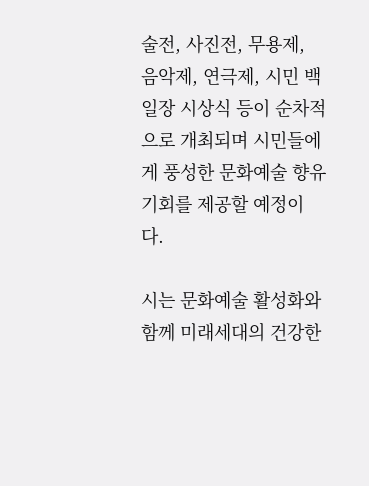술전, 사진전, 무용제, 음악제, 연극제, 시민 백일장 시상식 등이 순차적으로 개최되며 시민들에게 풍성한 문화예술 향유 기회를 제공할 예정이다.

시는 문화예술 활성화와 함께 미래세대의 건강한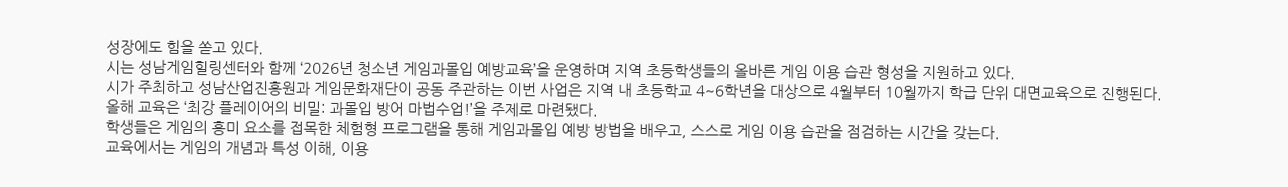성장에도 힘을 쏟고 있다.
시는 성남게임힐링센터와 함께 ‘2026년 청소년 게임과몰입 예방교육’을 운영하며 지역 초등학생들의 올바른 게임 이용 습관 형성을 지원하고 있다.
시가 주최하고 성남산업진흥원과 게임문화재단이 공동 주관하는 이번 사업은 지역 내 초등학교 4~6학년을 대상으로 4월부터 10월까지 학급 단위 대면교육으로 진행된다.
올해 교육은 ‘최강 플레이어의 비밀: 과몰입 방어 마법수업!’을 주제로 마련됐다.
학생들은 게임의 흥미 요소를 접목한 체험형 프로그램을 통해 게임과몰입 예방 방법을 배우고, 스스로 게임 이용 습관을 점검하는 시간을 갖는다.
교육에서는 게임의 개념과 특성 이해, 이용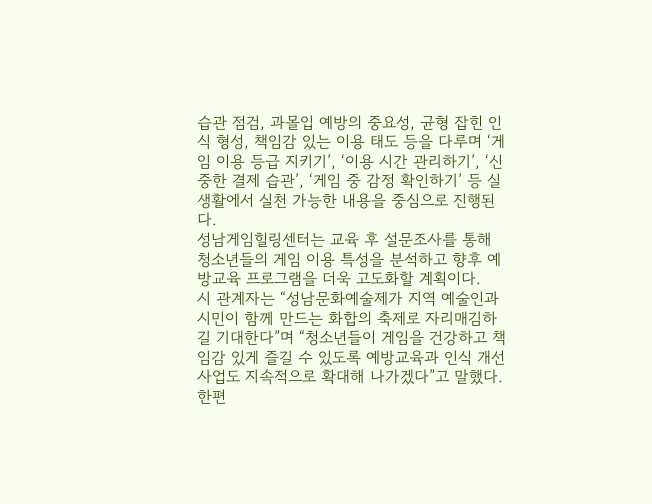습관 점검, 과몰입 예방의 중요성, 균형 잡힌 인식 형성, 책임감 있는 이용 태도 등을 다루며 ‘게임 이용 등급 지키기’, ‘이용 시간 관리하기’, ‘신중한 결제 습관’, ‘게임 중 감정 확인하기’ 등 실생활에서 실천 가능한 내용을 중심으로 진행된다.
성남게임힐링센터는 교육 후 설문조사를 통해 청소년들의 게임 이용 특성을 분석하고 향후 예방교육 프로그램을 더욱 고도화할 계획이다.
시 관계자는 “성남문화예술제가 지역 예술인과 시민이 함께 만드는 화합의 축제로 자리매김하길 기대한다”며 “청소년들이 게임을 건강하고 책임감 있게 즐길 수 있도록 예방교육과 인식 개선 사업도 지속적으로 확대해 나가겠다”고 말했다.
한편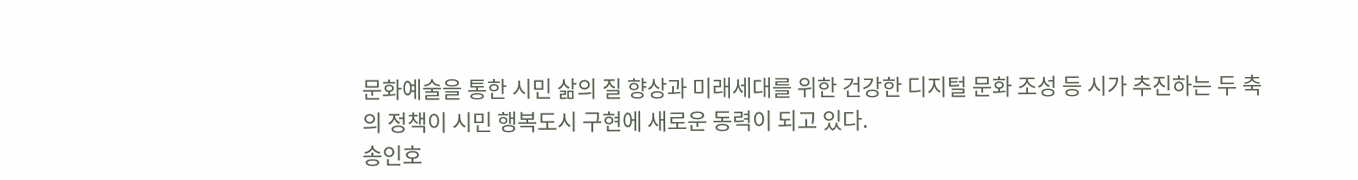문화예술을 통한 시민 삶의 질 향상과 미래세대를 위한 건강한 디지털 문화 조성 등 시가 추진하는 두 축의 정책이 시민 행복도시 구현에 새로운 동력이 되고 있다.
송인호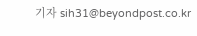기자 sih31@beyondpost.co.kr